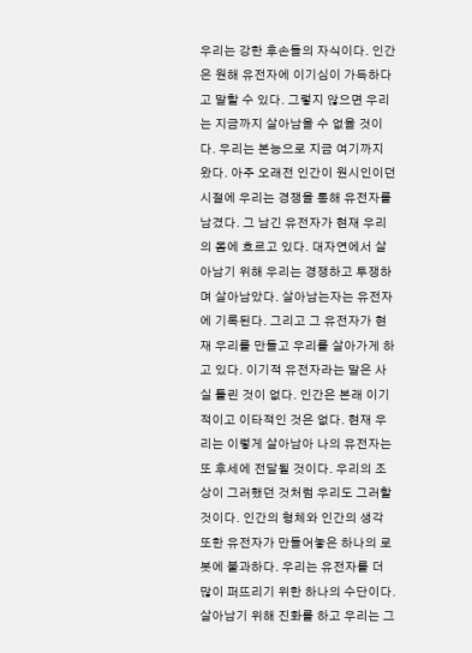우리는 강한 후손들의 자식이다. 인간은 원해 유전자에 이기심이 가득하다고 말할 수 있다. 그렇지 않으면 우리는 지금까지 살아남을 수 없을 것이다. 우리는 본능으로 지금 여기까지 왔다. 아주 오래전 인간이 원시인이던 시절에 우리는 경쟁을 통해 유전자를 남겼다. 그 남긴 유전자가 현재 우리의 몸에 흐르고 있다. 대자연에서 살아남기 위해 우리는 경쟁하고 투쟁하며 살아남았다. 살아남는자는 유전자에 기록된다. 그리고 그 유전자가 현재 우리를 만들고 우리를 살아가게 하고 있다. 이기적 유전자라는 말은 사실 틀린 것이 없다. 인간은 본래 이기적이고 이타적인 것은 없다. 현재 우리는 이렇게 살아남아 나의 유전자는 또 후세에 전달될 것이다. 우리의 조상이 그러했던 것처럼 우리도 그러할 것이다. 인간의 형체와 인간의 생각 또한 유전자가 만들어놓은 하나의 로봇에 불과하다. 우리는 유전자를 더 많이 퍼뜨리기 위한 하나의 수단이다. 살아남기 위해 진화를 하고 우리는 그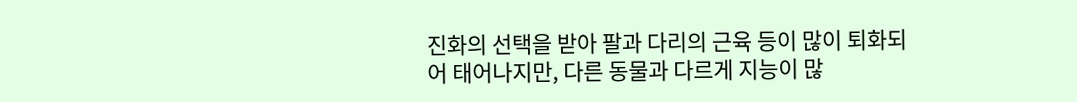진화의 선택을 받아 팔과 다리의 근육 등이 많이 퇴화되어 태어나지만, 다른 동물과 다르게 지능이 많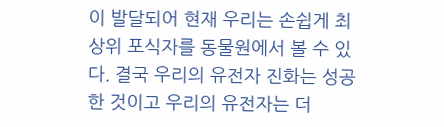이 발달되어 현재 우리는 손쉽게 최상위 포식자를 동물원에서 볼 수 있다. 결국 우리의 유전자 진화는 성공한 것이고 우리의 유전자는 더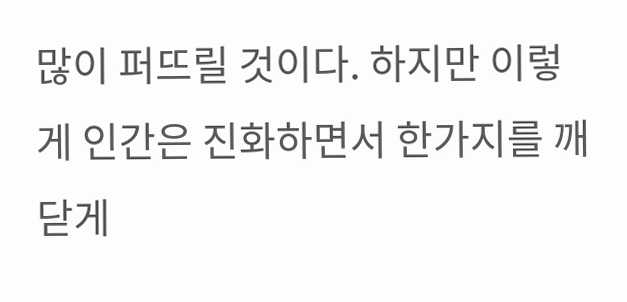많이 퍼뜨릴 것이다. 하지만 이렇게 인간은 진화하면서 한가지를 깨닫게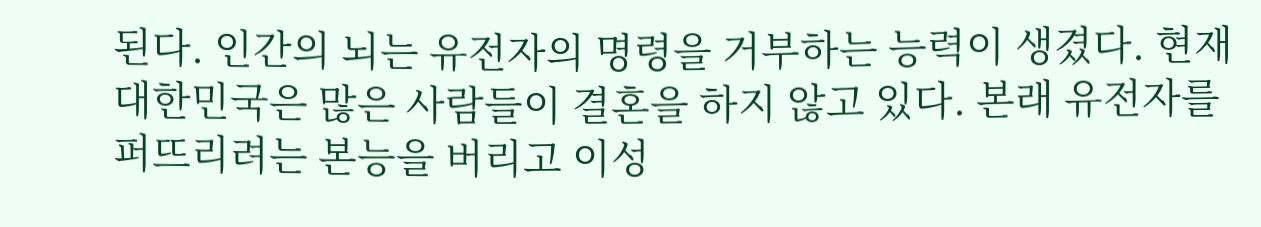된다. 인간의 뇌는 유전자의 명령을 거부하는 능력이 생겼다. 현재 대한민국은 많은 사람들이 결혼을 하지 않고 있다. 본래 유전자를 퍼뜨리려는 본능을 버리고 이성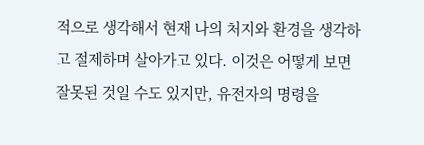적으로 생각해서 현재 나의 처지와 환경을 생각하고 절제하며 살아가고 있다. 이것은 어떻게 보면 잘못된 것일 수도 있지만, 유전자의 명령을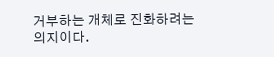거부하는 개체로 진화하려는 의지이다.